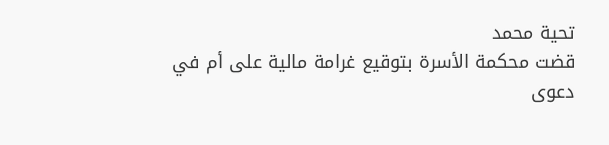تحية محمد
قضت محكمة الأسرة بتوقيع غرامة مالية على أم في دعوى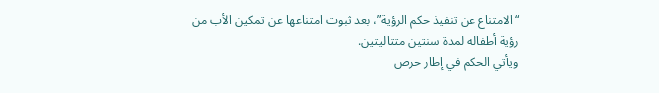“الامتناع عن تنفيذ حكم الرؤية”، بعد ثبوت امتناعها عن تمكين الأب من رؤية أطفاله لمدة سنتين متتاليتين.
ويأتي الحكم في إطار حرص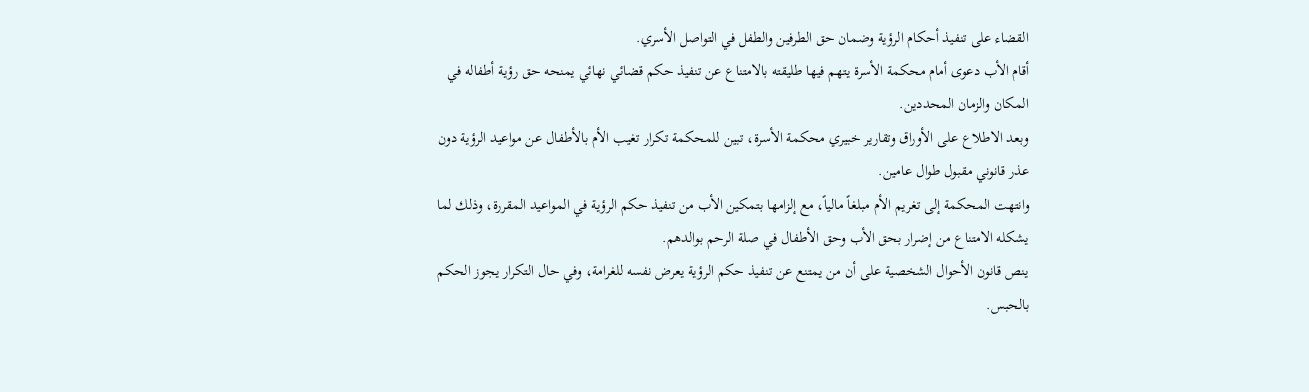القضاء على تنفيذ أحكام الرؤية وضمان حق الطرفين والطفل في التواصل الأسري.
أقام الأب دعوى أمام محكمة الأسرة يتهم فيها طليقته بالامتناع عن تنفيذ حكم قضائي نهائي يمنحه حق رؤية أطفاله في المكان والزمان المحددين.
وبعد الاطلاع على الأوراق وتقارير خبيري محكمة الأسرة، تبين للمحكمة تكرار تغيب الأم بالأطفال عن مواعيد الرؤية دون عذر قانوني مقبول طوال عامين.
وانتهت المحكمة إلى تغريم الأم مبلغاً مالياً، مع إلزامها بتمكين الأب من تنفيذ حكم الرؤية في المواعيد المقررة، وذلك لما يشكله الامتناع من إضرار بحق الأب وحق الأطفال في صلة الرحم بوالدهم.
ينص قانون الأحوال الشخصية على أن من يمتنع عن تنفيذ حكم الرؤية يعرض نفسه للغرامة، وفي حال التكرار يجوز الحكم بالحبس.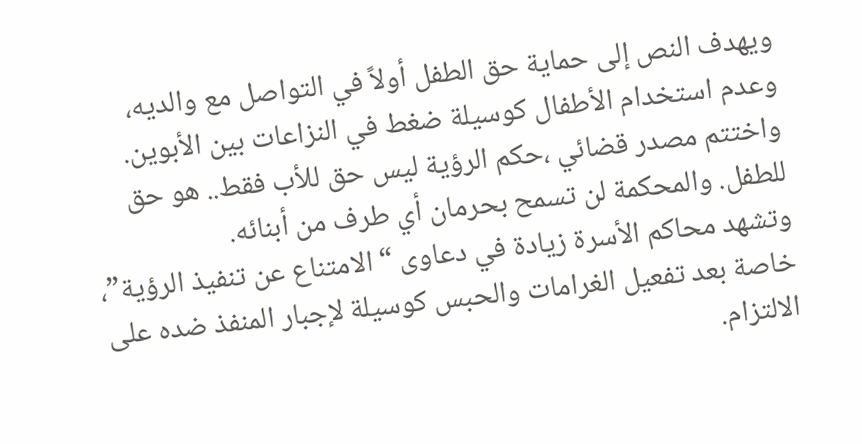ويهدف النص إلى حماية حق الطفل أولاً في التواصل مع والديه، وعدم استخدام الأطفال كوسيلة ضغط في النزاعات بين الأبوين.
واختتم مصدر قضائي ،حكم الرؤية ليس حق للأب فقط.. هو حق للطفل. والمحكمة لن تسمح بحرمان أي طرف من أبنائه.
وتشهد محاكم الأسرة زيادة في دعاوى “الامتناع عن تنفيذ الرؤية”، خاصة بعد تفعيل الغرامات والحبس كوسيلة لإجبار المنفذ ضده على الالتزام.